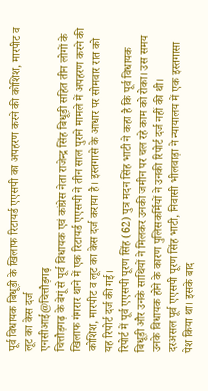पूर्व विधायक बिधूड़ी के खिलाफ रिटायर्ड एएसपी का अपहरण करने की कोशिश, मारपीट व लूट का केस दर्ज
एनसीआई@चित्तौड़गढ़
चित्तौड़गढ़ के बेगूं से पूर्व विधायक एवं कांग्रेस नेता राजेन्द्र सिंह बिधूड़ी सहित तीन लोगों के खिलाफ गंगरार थाने में एक रिटायर्ड एएसपी ने तीन साल पुराने मामले में अपहरण करने की कोशिश, मारपीट व लूट का केस दर्ज कराया है। इस्तगासे के आधार पर सोमवार रात को यह रिपोर्ट दर्ज की गई।
रिपोर्ट में पूर्व एएसपी पूरण सिंह (62) पुत्र मदन सिंह भाटी ने कहा है कि पूर्व विधायक बिधूड़ी और उनके साथियों ने मिलकर उनकी जमीन पर चल रहे काम को रोका। उस समय उनके विधायक होने के कारण पुलिसकर्मियों ने उनकी रिपोर्ट दर्ज नहीं की थी।
दरअसल पूर्व एएसपी पूरण सिंह भाटी, निवासी भीलवाड़ा ने न्यायालय में एक इस्तगासा पेश किया था। इसके बाद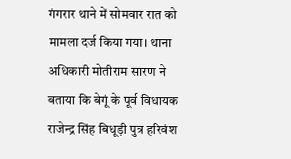गंगरार थाने में सोमवार रात को मामला दर्ज किया गया। थाना अधिकारी मोतीराम सारण ने बताया कि बेगूं के पूर्व विधायक राजेन्द्र सिंह बिधूड़ी पुत्र हरिवंश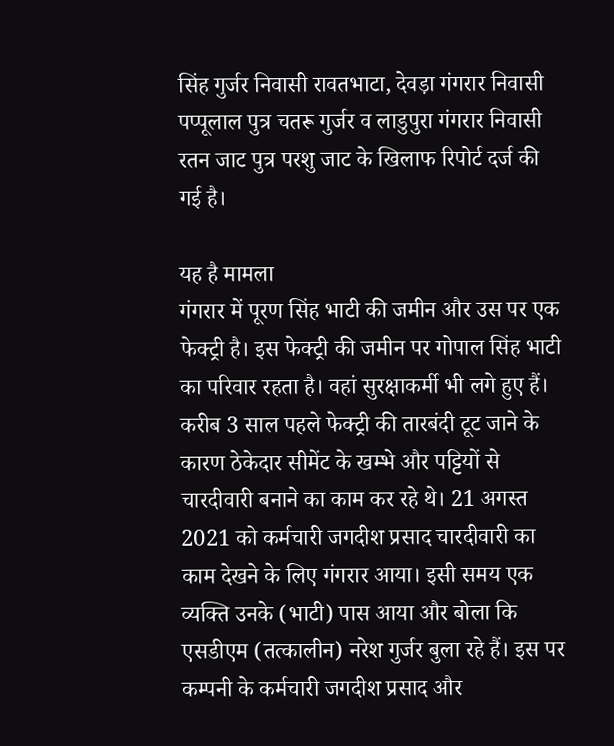सिंह गुर्जर निवासी रावतभाटा, देवड़ा गंगरार निवासी पप्पूलाल पुत्र चतरू गुर्जर व लाडुपुरा गंगरार निवासी रतन जाट पुत्र परशु जाट के खिलाफ रिपोर्ट दर्ज की गई है।

यह है मामला
गंगरार में पूरण सिंह भाटी की जमीन और उस पर एक फेक्ट्री है। इस फेक्ट्री की जमीन पर गोपाल सिंह भाटी का परिवार रहता है। वहां सुरक्षाकर्मी भी लगे हुए हैं। करीब 3 साल पहले फेक्ट्री की तारबंदी टूट जाने के कारण ठेकेदार सीमेंट के खम्भे और पट्टियों से चारदीवारी बनाने का काम कर रहे थे। 21 अगस्त 2021 को कर्मचारी जगदीश प्रसाद चारदीवारी का काम देखने के लिए गंगरार आया। इसी समय एक व्यक्ति उनके (भाटी) पास आया और बोला कि एसडीएम (तत्कालीन) नरेश गुर्जर बुला रहे हैं। इस पर कम्पनी के कर्मचारी जगदीश प्रसाद और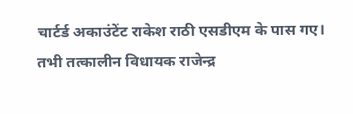चार्टर्ड अकाउंटेंट राकेश राठी एसडीएम के पास गए।
तभी तत्कालीन विधायक राजेन्द्र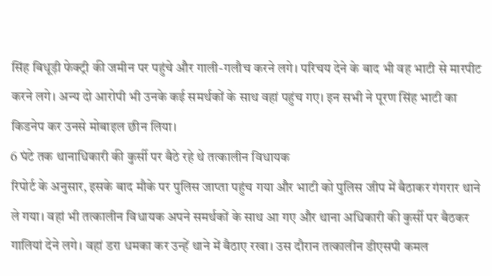सिंह बिधूड़ी फेक्ट्री की जमीन पर पहुंचे और गाली-गलौच करने लगे। परिचय देने के बाद भी वह भाटी से मारपीट करने लगे। अन्य दो आरोपी भी उनके कई समर्थकों के साथ वहां पहुंच गए। इन सभी ने पूरण सिंह भाटी का किडनेप कर उनसे मोबाइल छीन लिया।
6 घंटे तक थानाधिकारी की कुर्सी पर बैठे रहे थे तत्कालीन विधायक
रिपोर्ट के अनुसार, इसके बाद मौके पर पुलिस जाप्ता पहुंच गया और भाटी को पुलिस जीप में बैठाकर गंगरार थाने ले गया। वहां भी तत्कालीन विधायक अपने समर्थकों के साथ आ गए और थाना अधिकारी की कुर्सी पर बैठकर गालियां देने लगे। वहां डरा धमका कर उन्हें थाने में बैठाए रखा। उस दौरान तत्कालीन डीएसपी कमल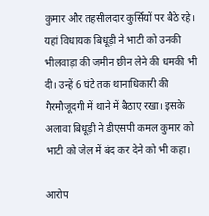कुमार और तहसीलदार कुर्सियों पर बैठे रहे। यहां विधायक बिधूड़ी ने भाटी को उनकी भीलवाड़ा की जमीन छीन लेने की धमकी भी दी। उन्हें 6 घंटे तक थानाधिकारी की गैरमौजूदगी में थाने में बैठाए रखा। इसके अलावा बिधूड़ी ने डीएसपी कमल कुमार को भाटी को जेल में बंद कर देने को भी कहा।

आरोप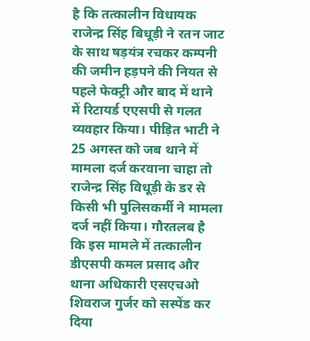है कि तत्कालीन विधायक राजेन्द्र सिंह बिधूड़ी ने रतन जाट के साथ षड़यंत्र रचकर कम्पनी की जमीन हड़पने की नियत से पहले फेक्ट्री और बाद में थाने में रिटायर्ड एएसपी से गलत व्यवहार किया। पीड़ित भाटी ने 25 अगस्त को जब थाने में मामला दर्ज करवाना चाहा तो राजेन्द्र सिंह विधूड़ी के डर से किसी भी पुलिसकर्मी ने मामला दर्ज नहीं किया। गौरतलब है कि इस मामले में तत्कालीन डीएसपी कमल प्रसाद और थाना अधिकारी एसएचओ शिवराज गुर्जर को सस्पेंड कर दिया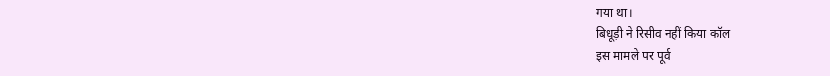गया था।
बिधूड़ी ने रिसीव नहीं किया कॉल
इस मामले पर पूर्व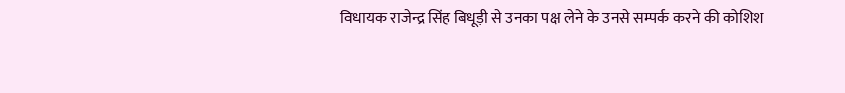विधायक राजेन्द्र सिंह बिधूड़ी से उनका पक्ष लेने के उनसे सम्पर्क करने की कोशिश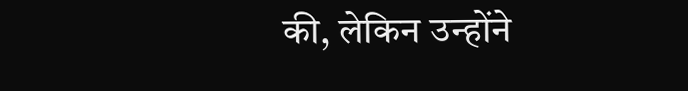की, लेकिन उन्होंने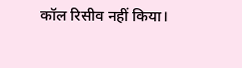कॉल रिसीव नहीं किया।